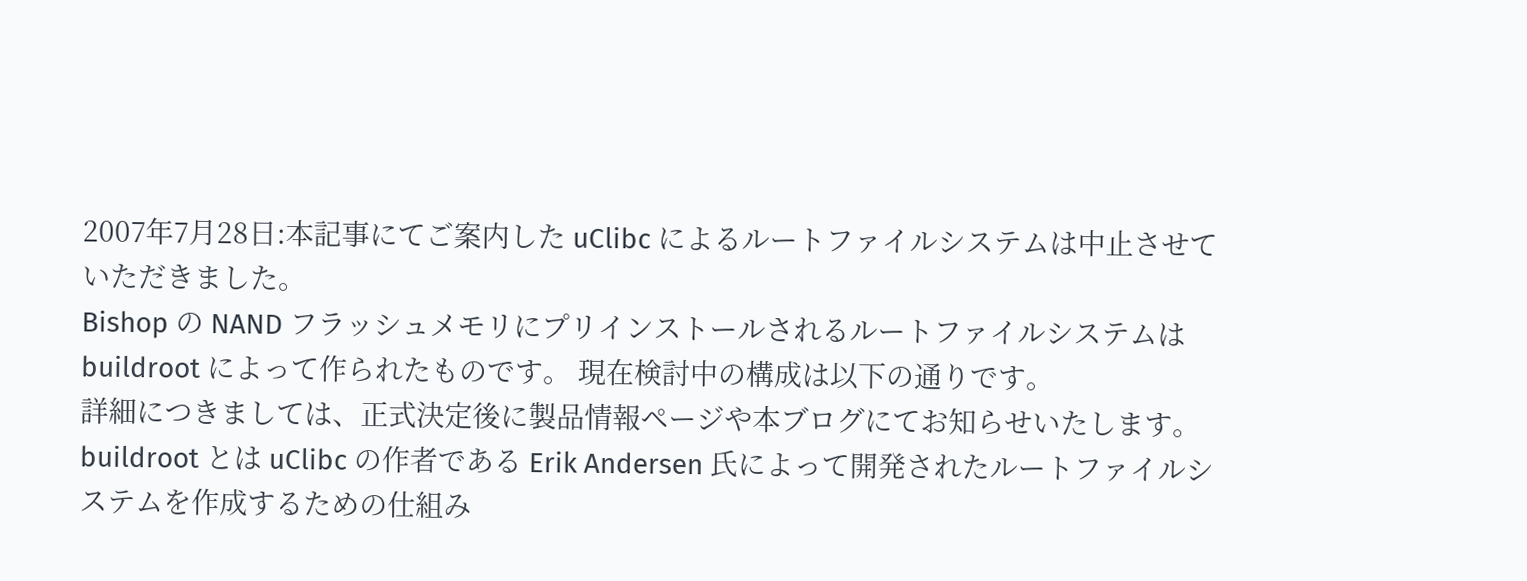2007年7月28日:本記事にてご案内した uClibc によるルートファイルシステムは中止させていただきました。
Bishop の NAND フラッシュメモリにプリインストールされるルートファイルシステムは buildroot によって作られたものです。 現在検討中の構成は以下の通りです。
詳細につきましては、正式決定後に製品情報ページや本ブログにてお知らせいたします。
buildroot とは uClibc の作者である Erik Andersen 氏によって開発されたルートファイルシステムを作成するための仕組み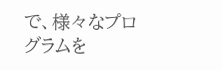で、様々なプログラムを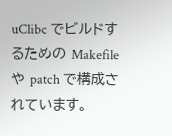uClibc でビルドするための Makefile や patch で構成されています。